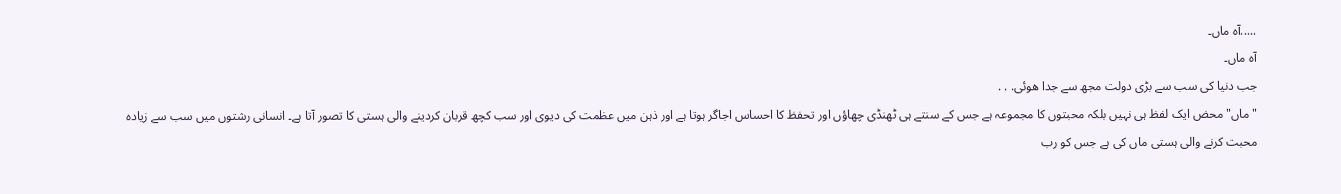.....آہ ماں۔
آہ ماں۔
جب دنیا کی سب سے بڑی دولت مجھ سے جدا ھوئی. . .
"ماں" محض ایک لفظ ہی نہیں بلکہ محبتوں کا مجموعہ ہے جس کے سنتے ہی ٹھنڈی چھاؤں اور تحفظ کا احساس اجاگر ہوتا ہے اور ذہن میں عظمت کی دیوی اور سب کچھ قربان کردینے والی ہستی کا تصور آتا ہے۔ انسانی رشتوں میں سب سے زیادہ محبت کرنے والی ہستی ماں کی ہے جس کو رب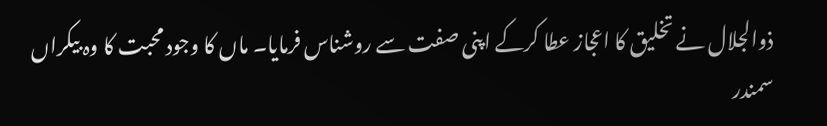ذوالجلال نے تخلیق کا اعجاز عطا کرکے اپنی صفت سے روشناس فرمایا۔ ماں کا وجود محبت کا وہ بیکراں سمندر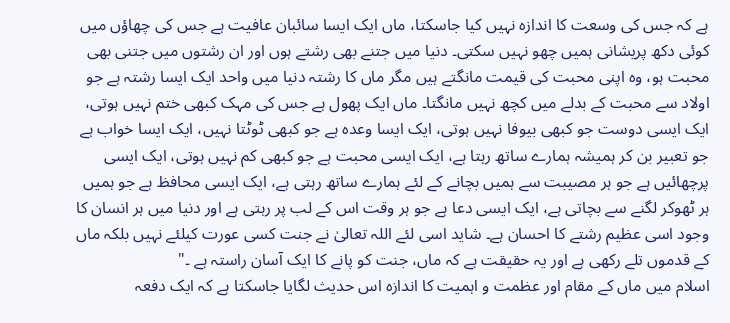ہے کہ جس کی وسعت کا اندازہ نہیں کیا جاسکتا، ماں ایک ایسا سائبان عافیت ہے جس کی چھاؤں میں کوئی دکھ پریشانی ہمیں چھو نہیں سکتی۔ دنیا میں جتنے بھی رشتے ہوں اور ان رشتوں میں جتنی بھی محبت ہو، وہ اپنی محبت کی قیمت مانگتے ہیں مگر ماں کا رشتہ دنیا میں واحد ایک ایسا رشتہ ہے جو اولاد سے محبت کے بدلے میں کچھ نہیں مانگتا۔ ماں ایک پھول ہے جس کی مہک کبھی ختم نہیں ہوتی، ایک ایسی دوست جو کبھی بیوفا نہیں ہوتی، ایک ایسا وعدہ ہے جو کبھی ٹوٹتا نہیں، ایک ایسا خواب ہے جو تعبیر بن کر ہمیشہ ہمارے ساتھ رہتا ہے، ایک ایسی محبت ہے جو کبھی کم نہیں ہوتی، ایک ایسی پرچھائیں ہے جو ہر مصیبت سے ہمیں بچانے کے لئے ہمارے ساتھ رہتی ہے، ایک ایسی محافظ ہے جو ہمیں ہر ٹھوکر لگنے سے بچاتی ہے، ایک ایسی دعا ہے جو ہر وقت اس کے لب پر رہتی ہے اور دنیا میں ہر انسان کا وجود اسی عظیم رشتے کا احسان ہے۔ شاید اسی لئے اللہ تعالیٰ نے جنت کسی عورت کیلئے نہیں بلکہ ماں کے قدموں تلے رکھی ہے اور یہ حقیقت ہے کہ ماں، جنت کو پانے کا ایک آسان راستہ ہے ۔"
اسلام میں ماں کے مقام اور عظمت و اہمیت کا اندازہ اس حدیث لگایا جاسکتا ہے کہ ایک دفعہ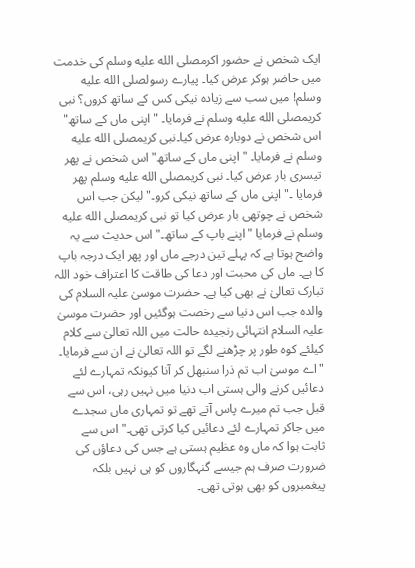ایک شخص نے حضور اکرمصلى الله عليه وسلم کی خدمت میں حاضر ہوکر عرض کیا۔ پیارے رسولصلى الله عليه وسلم! میں سب سے زیادہ نیکی کس کے ساتھ کروں؟ نبی کریمصلى الله عليه وسلم نے فرمایا۔ "اپنی ماں کے ساتھ" اس شخص نے دوبارہ عرض کیا۔نبی کریمصلى الله عليه وسلم نے فرمایا۔ "اپنی ماں کے ساتھ" اس شخص نے پھر تیسری بار عرض کیا۔ نبی کریمصلى الله عليه وسلم پھر فرمایا ۔"اپنی ماں کے ساتھ نیکی کرو۔" لیکن جب اس شخص نے چوتھی بار عرض کیا تو نبی کریمصلى الله عليه وسلم نے فرمایا "اپنے باپ کے ساتھ۔" اس حدیث سے یہ واضح ہوتا ہے کہ پہلے تین درجے ماں اور پھر ایک درجہ باپ کا ہے۔ ماں کی محبت اور دعا کی طاقت کا اعتراف خود اللہ تبارک تعالیٰ نے بھی کیا ہے۔ حضرت موسیٰ علیہ السلام کی والدہ جب اس دنیا سے رخصت ہوگئیں اور حضرت موسیٰ علیہ السلام انتہائی رنجیدہ حالت میں اللہ تعالیٰ سے کلام کیلئے کوہ طور پر چڑھنے لگے تو اللہ تعالیٰ نے ان سے فرمایا۔ "اے موسیٰ اب تم ذرا سنبھل کر آنا کیونکہ تمہارے لئے دعائیں کرنے والی ہستی اب دنیا میں نہیں رہی، اس سے قبل جب تم میرے پاس آتے تھے تو تمہاری ماں سجدے میں جاکر تمہارے لئے دعائیں کیا کرتی تھی۔" اس سے ثابت ہوا کہ ماں وہ عظیم ہستی ہے جس کی دعاؤں کی ضرورت صرف ہم جیسے گنہگاروں کو ہی نہیں بلکہ پیغمبروں کو بھی ہوتی تھی۔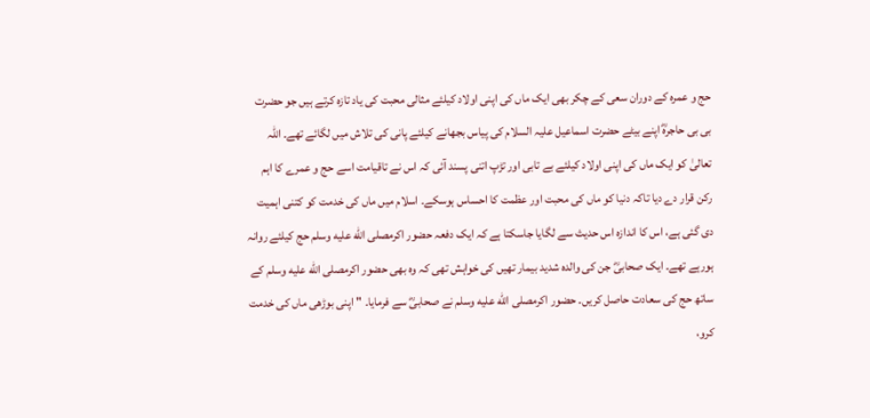حج و عمرہ کے دوران سعی کے چکر بھی ایک ماں کی اپنی اولاد کیلئے مثالی محبت کی یاد تازہ کرتے ہیں جو حضرت بی بی حاجرہؓ اپنے بیٹے حضرت اسماعیل علیہ السلام کی پیاس بجھانے کیلئے پانی کی تلاش میں لگائے تھے۔ اللہ تعالیٰ کو ایک ماں کی اپنی اولاد کیلئے بے تابی اور تڑپ اتنی پسند آئی کہ اس نے تاقیامت اسے حج و عمرے کا اہم رکن قرار دے دیا تاکہ دنیا کو ماں کی محبت اور عظمت کا احساس ہوسکے۔ اسلام میں ماں کی خدمت کو کتنی اہمیت دی گئی ہے، اس کا اندازہ اس حدیث سے لگایا جاسکتا ہے کہ ایک دفعہ حضور اکرمصلى الله عليه وسلم حج کیلئے روانہ ہورہے تھے۔ ایک صحابیؓ جن کی والدہ شدید بیمار تھیں کی خواہش تھی کہ وہ بھی حضور اکرمصلى الله عليه وسلم کے ساتھ حج کی سعادت حاصل کریں۔ حضور اکرمصلى الله عليه وسلم نے صحابیؓ سے فرمایا۔ "اپنی بوڑھی ماں کی خدمت کرو،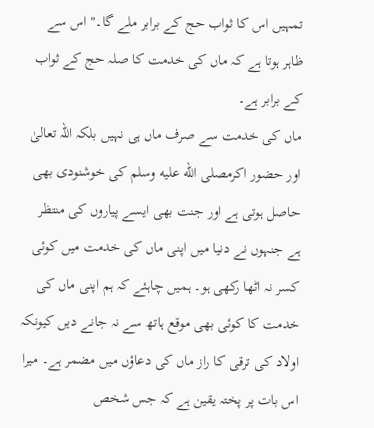تمہیں اس کا ثواب حج کے برابر ملے گا۔" اس سے ظاہر ہوتا ہے کہ ماں کی خدمت کا صلہ حج کے ثواب کے برابر ہے۔
ماں کی خدمت سے صرف ماں ہی نہیں بلکہ اللہ تعالیٰ اور حضور اکرمصلى الله عليه وسلم کی خوشنودی بھی حاصل ہوتی ہے اور جنت بھی ایسے پیاروں کی منتظر ہے جنہوں نے دنیا میں اپنی ماں کی خدمت میں کوئی کسر نہ اٹھا رکھی ہو۔ ہمیں چاہئے کہ ہم اپنی ماں کی خدمت کا کوئی بھی موقع ہاتھ سے نہ جانے دیں کیونکہ اولاد کی ترقی کا راز ماں کی دعاؤں میں مضمر ہے۔ میرا اس بات پر پختہ یقین ہے کہ جس شخص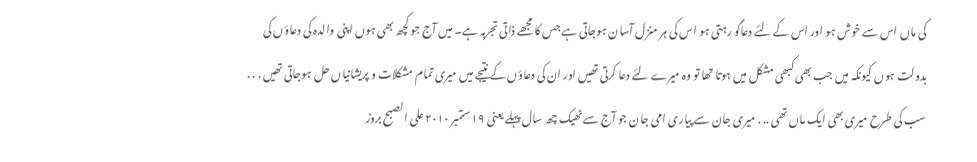کی ماں اس سے خوش ہو اور اس کے لئے دعاگو رہتی ہو اس کی ہر منزل آسان ہوجاتی ہے جس کا مجھے ذاتی تجربہ ہے۔ میں آج جو کچھ بھی ہوں اپنی والدہ کی دعاؤں کی بدولت ہوں کیونکہ میں جب بھی کبھی مشکل میں ہوتا تھا تو وہ میرے لئے دعا کرتی تھیں اور ان کی دعاؤں کے نتیجے میں میری تمام مشکلات و پریشانیاں حل ہوجاتی تھیں . . .
سب کی طرح میری بھی ایک ماں تھی .. . میری جان سے پیاری امی جان جو آج سے ٹھیک چھ سال پہلے یعنی ۱۹ستمبر ۲۰۱۰ علی الصبح بروز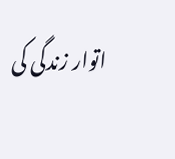اتوار زندگی کی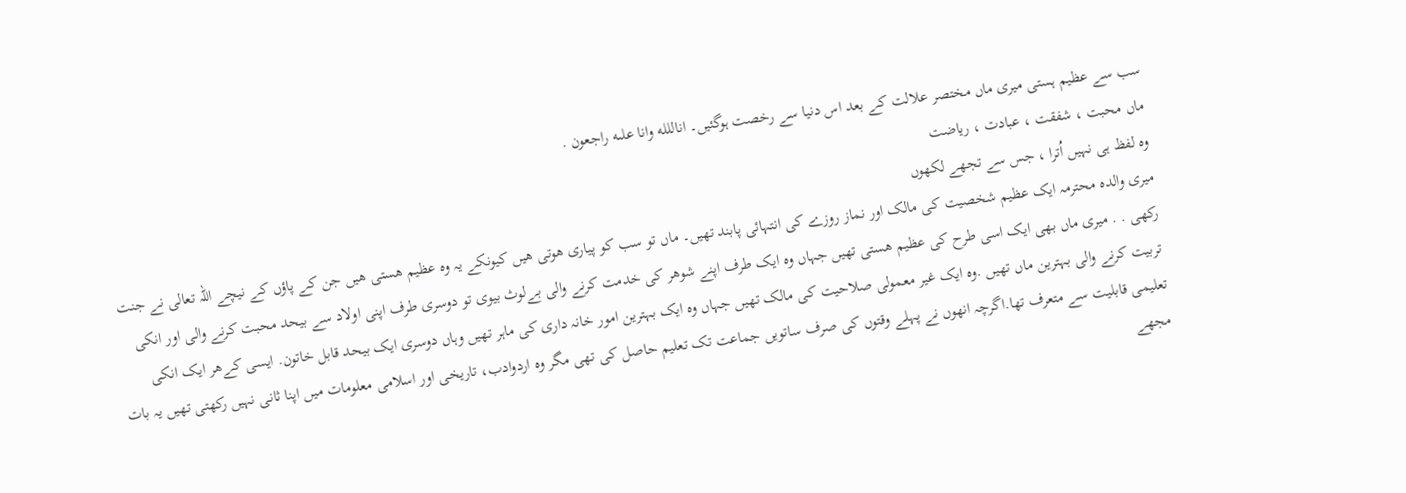سب سے عظیم ہستی میری ماں مختصر علالت کے بعد اس دنیا سے رخصت ہوگئیں۔ اناللله وانا علىه راجعون .
ماں محبت ، شفقت ، عبادت ، ریاضت
وہ لفظ ہی نہیں اُترا ، جس سے تجھے لکھوں
میری والدہ محترمہ ایک عظیم شخصیت کی مالک اور نماز روزے کی انتہائی پابند تھیں۔ ماں تو سب کو پیاری ھوتی ھیں کیونکے یہ وہ عظیم ھستی ھیں جن کے پاؤں کے نیچے اللہ تعالی نے جنت رکھی . . میری ماں بھی ایک اسی طرح کی عظیم ھستی تھیں جہاں وہ ایک طرف اپنے شوھر کی خدمت کرنے والی بےلوث بیوی تو دوسری طرف اپنی اولاد سے بیحد محبت کرنے والی اور انکی تربیت کرنے والی بہترین ماں تھیں .وہ ایک غیر معمولی صلاحیت کی مالک تھیں جہاں وہ ایک بہترین امور خانہ داری کی ماہر تھیں وہاں دوسری ایک بیحد قابل خاتون. ایسی کےھر ایک انکی تعلیمی قابلیت سے متعرف تھا.اگرچہ انھوں نے پہلے وقتوں کی صرف ساتویں جماعت تک تعلیم حاصل کی تھی مگر وہ اردوادب، تاریخی اور اسلامی معلومات میں اپنا ثانی نہیں رکھتی تھیں یہ بات مجھے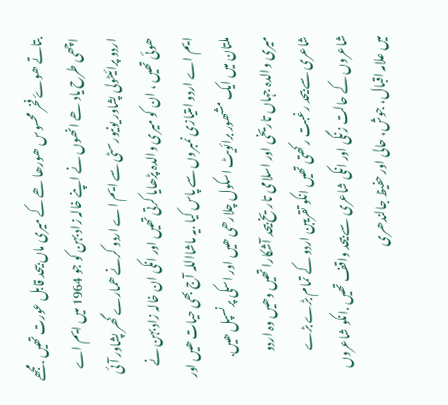بتاتے ھوۓ فخر محسوس ھورھا ھے کے میری ماں بیحد قابل عورت تھیں .مجھے اچھی طرح یاد ھے انھوں نے اپنے خالہ زاد بہن کو جو 1964 میں ایم اے اردو پرائیٹولی پشاور یونیورسٹی سے ایم اے اردو کرنے ھمارے گھر پشاور آئی ھوئی تھیں ، ان کو میری والدہ پڑھایا کرتی تھیں اور انکی ان خالہ زاد بہن نے ایم اے اردو امتیازی نمبروں سے پاس کیا .یہ ماشااللہ آج بھی حیات ھیں اور ملتان میں ایک مشھور برائویٹ اسکول چلارھی ھیں اور اسکی پرنسپل ھیں. میری والدہ جہاں تاریخی اور اسلامی تاریخ بیحد آشکارا تھیں وھیں وہ اردو شاعری سے بیحد رغبت رکھتی تھیں انکو تقریبن اردو کے تمام بڑے بڑے شاعروں کے حالت زنگی اور انکی شاعری سے بیحد واقف تھیں .انکو شاعروں میں علامہ اقبال، جوش، حالی اور حفیظ جالندھری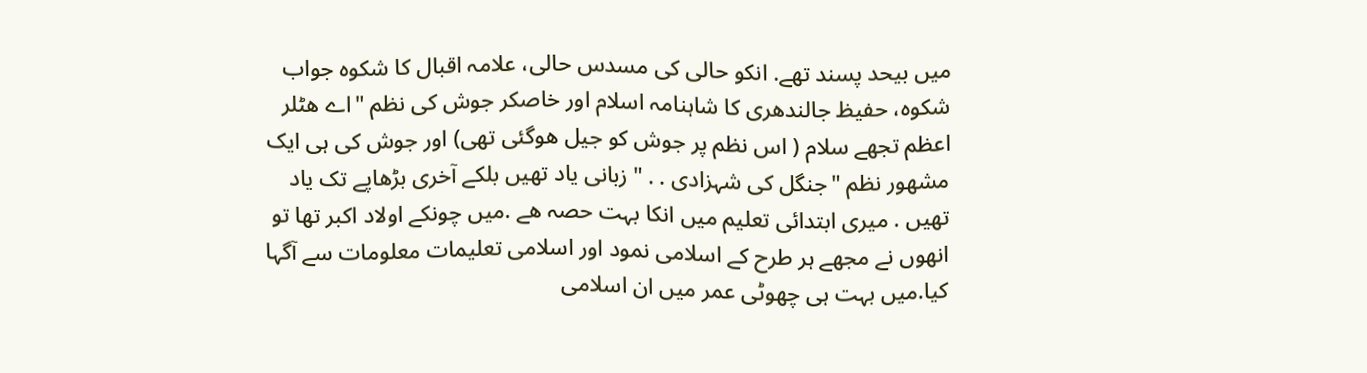میں بیحد پسند تھے. انکو حالی کی مسدس حالی، علامہ اقبال کا شکوہ جواب شکوہ، حفیظ جالندھری کا شاہنامہ اسلام اور خاصکر جوش کی نظم "اے ھٹلر اعظم تجھے سلام ( اس نظم پر جوش کو جیل ھوگئی تھی) اور جوش کی ہی ایک مشھور نظم "جنگل کی شہزادی . . " زبانی یاد تھیں بلکے آخری بڑھاپے تک یاد تھیں . میری ابتدائی تعلیم میں انکا بہت حصہ ھے .میں چونکے اولاد اکبر تھا تو انھوں نے مجھے ہر طرح کے اسلامی نمود اور اسلامی تعلیمات معلومات سے آگہا کیا.میں بہت ہی چھوٹی عمر میں ان اسلامی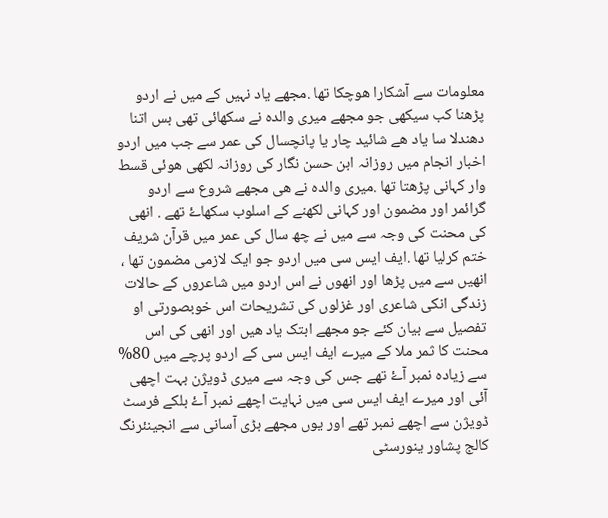معلومات سے آشکارا ھوچکا تھا .مجھے یاد نہیں کے میں نے اردو پڑھنا کب سیکھی جو مجھے میری والدہ نے سکھائی تھی بس اتنا دھندلا سا یاد ھے شائید چار یا پانچسال کی عمر سے جب میں اردو اخبار انجام میں روزانہ ابن حسن نگار کی روزانہ لکھی ھوئی قسط وار کہانی پڑھتا تھا .میری والدہ نے ھی مجھے شروع سے اردو گرائمر اور مضمون اور کہانی لکھنے کے اسلوب سکھاۓ تھے . انھی کی محنت کی وجہ سے میں نے چھ سال کی عمر میں قرآن شریف ختم کرلیا تھا .ایف ایس سی میں اردو جو ایک لازمی مضمون تھا ، انھيں سے میں پڑھا اور انھوں نے اس اردو میں شاعروں کے حالات زندگی انکی شاعری اور غزلوں کی تشریحات اس خوبصورتی او تفصیل سے بیان کئے جو مجھے ابتک یاد ھیں اور انھی کی اس محنت کا ثمر ملا کے میرے ایف ایس سی کے اردو پرچے میں 80% سے زیادہ نمبر آۓ تھے جس کی وجہ سے میری ڈویژن بہت اچھی آئی اور میرے ایف ایس سی میں نہایت اچھے نمبر آۓ بلکے فرسٹ ڈویژن سے اچھے نمبر تھے اور یوں مجھے بڑی آسانی سے انجینئرنگ کالج پشاور ینورسٹی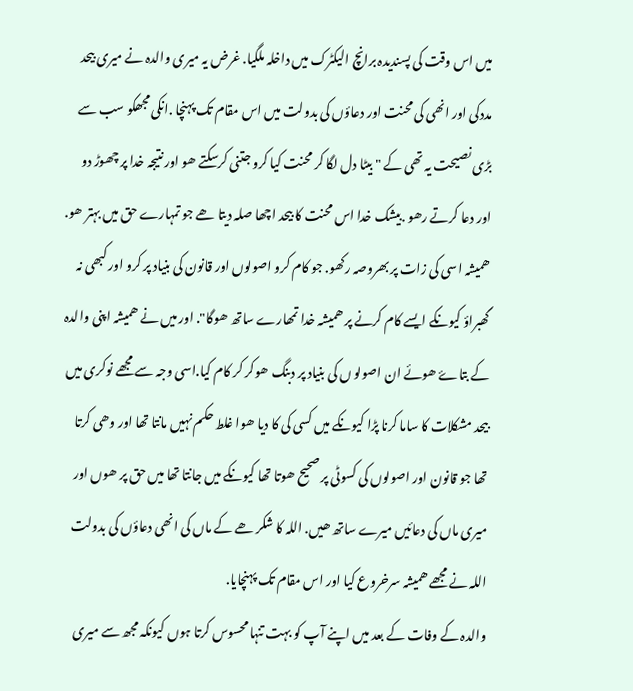میں اس وقت کی پسندیدہ برانچ الیکٹرک میں داخلہ ملگیا. غرض یہ میری والدہ نے میری بیحد مددکی اور انھی کی محنت اور دعاؤں کی بدولت میں اس مقام تک پہنچا .انکی مجھکو سب سے بڑی نصیحت یہ تھی کے " بیٹا دل لگا کر محنت کیا کرو جتنی کرسکتے ھو اور نتیجہ خدا پر چھوڑ دو اور دعا کرتے رھو .بیشک خدا اس محنت کا بیحد اچھا صلہ دیتا ھے جو تمہارے حق میں بہتر ھو. ھمیشہ اسی کی زات پر بھروصہ رکھو. جو کام کرو اصولوں اور قانون کی بنیاد پر کرو اور کبھی نہ گھبراؤ کیونکے ایسے کام کرنے پر ھمیشہ خدا تمھارے ساتھ ھوگا". اور میں نے ھمیشہ اپنی والدہ کے بتاۓ ھوئے ان اصولو ں کی بنیاد پر دبنگ ھوکر کر کام کیا.اسی وجہ سے مجھے نوکری میں بیحد مشکلات کا ساما کرنا پڑا کیونکے میں کسی کی کا دیا ھوا غلط حکم نہیں مانتا تھا اور وھی کرتا تھا جو قانون اور اصولوں کی کسوٹی پر صحیح ھوتا تھا کیونکے میں جانتا تھا میں حق پر ھوں اور میری ماں کی دعائیں میرے ساتھ ھیں. اللہ کا شکر ھے کے ماں کی انھی دعاؤں کی بدولت اللہ نے مجھے ھمیشہ سرخروع کیا اور اس مقام تک پہنچایا.
والدہ کے وفات کے بعد میں اپنے آپ کو بہت تنہا محسوس کرتا ہوں کیونکہ مجھ سے میری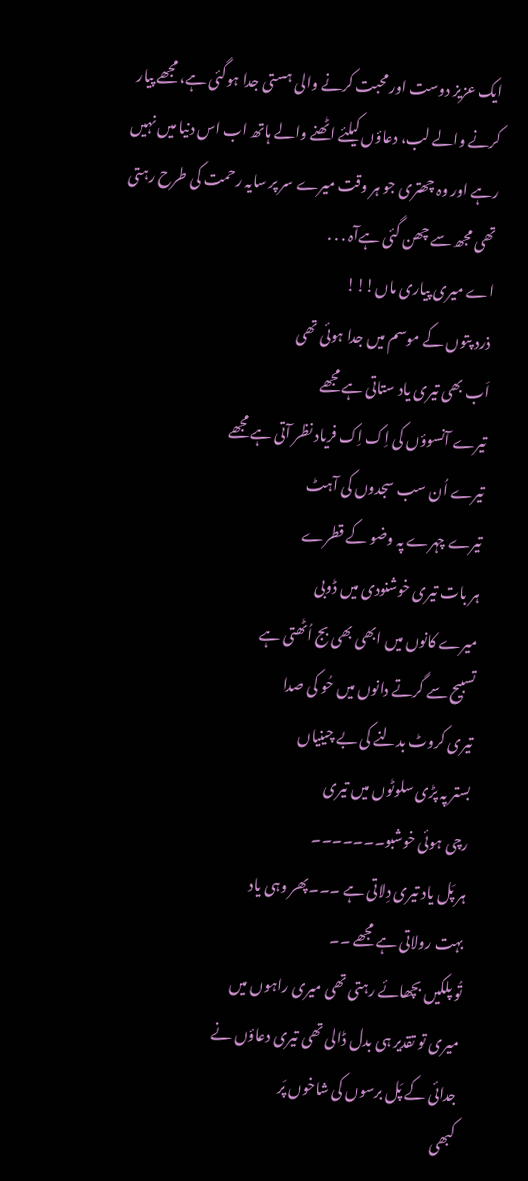ایک عزیز دوست اور محبت کرنے والی ہستی جدا ہوگئی ہے، مجھے پیار کرنے والے لب، دعاؤں کیلئے اٹھنے والے ہاتھ اب اس دنیا میں نہیں رہے اور وہ چھتری جو ہر وقت میرے سر پر سایہ رحمت کی طرح رہتی تھی مجھ سے چھن گئی ہےآہ . . .
اے میری پیاری ماں!!!
ذرد پتوں کے موسم میں جدا ہوئی تھی
اَب بھی تیری یاد ستاتی ہے مجھے
تیرے آنسوؤں کی اِک اِک فریاد نظر آتی ہے مجھے
تیرے اُن سب سجدوں کی آہٹ
تیرے چہرے پہ وضو کے قطرے
ہر بات تیری خوشنودی میں ڈوبی
میرے کانوں میں ابھی بھی بج اُٹھتی ہے
تسبیح سے گرتے دانوں میں حُو کی صدا
تیری کروٹ بدلنے کی بے چینیاں
بستر پہ پڑی سلوٹوں میں تیری
رچی ہوئی خوشبو۔۔۔۔۔۔۔
ہر پَل یاد تیری دِلاتی ہے ۔۔۔پھر وہی یاد
بہت رولاتی ہے مجھے ۔۔
تُو پلکیں بچھائے رہتی تھی میری راہوں میں
میری تو تقدیر ہی بدل ڈالی تھی تیری دعاؤں نے
جدائی کے پَل برسوں کی شاخوں پَر
کبھی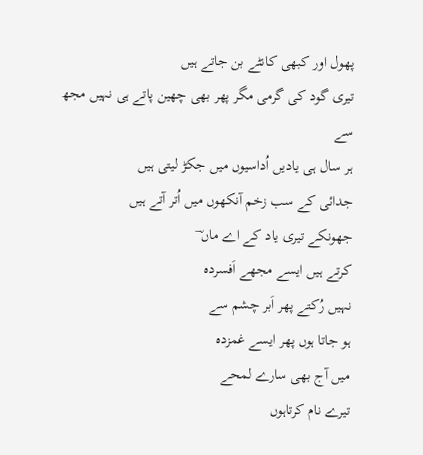پھول اور کبھی کانٹے بن جاتے ہیں
تیری گود کی گرمی مگر پھر بھی چھین پاتے ہی نہیں مجھ سے
ہر سال ہی یادیں اُداسیوں میں جکڑ لیتی ہیں
جدائی کے سب زخم آنکھوں میں اُتر آتے ہیں
جھونکے تیری یاد کے اے ماں ؔ
کرتے ہیں ایسے مجھے اَفسردہ
نہیں رُکتے پھر اَبر چشم سے
ہو جاتا ہوں پھر ایسے غمزدہ
میں آج بھی سارے لمحے
تیرے نام کرتاہوں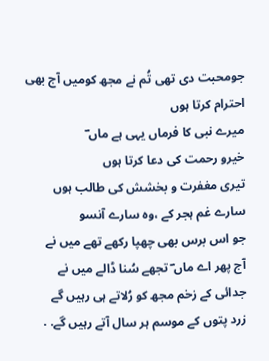جومحبت دی تھی تُم نے مجھ کومیں آج بھی احترام کرتا ہوں
میرے نبی کا فرماں یہی ہے ماں ؔ
خیرو رحمت کی دعا کرتا ہوں
تیری مغفرت و بخشش کی طالب ہوں
سارے غم ہجر کے ،وہ سارے آنسو
جو اس برس بھی چھپا رکھے تھے میں نے
آج پھر اے ماں ؔ تجھے سُنا ڈالے میں نے
جدائی کے زخم مجھ کو رُلاتے ہی رہیں گے
زرد پتوں کے موسم ہر سال آتے رہیں گے. .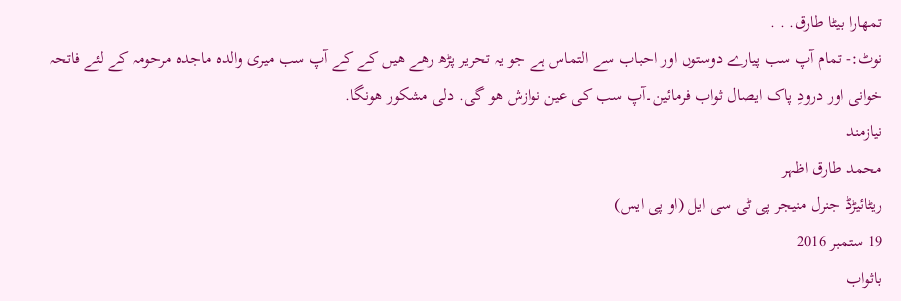تمھارا بیٹا طارق. . .
نوٹ:- تمام آپ سب پیارے دوستوں اور احباب سے التماس ہے جو یہ تحریر پڑھ رھے ھیں کے کے آپ سب میری والدہ ماجدہ مرحومہ کے لئے فاتحہ خوانی اور درودِ پاک ایصال ثواب فرمائین۔آپ سب کی عین نوازش ھو گی. دلی مشکور ھونگا.
نيازمند
محمد طارق اظہر
ریٹائیڑڈ جنرل منیجر پی ٹی سی ایل (او پی ایس)
19 ستمبر 2016
باثواب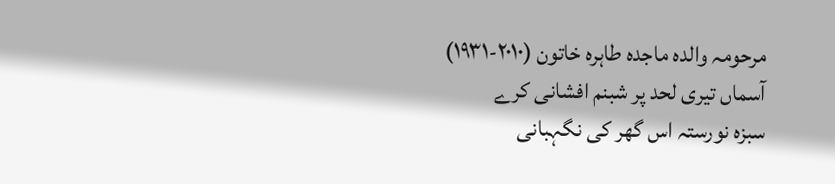مرحومہ والدہ ماجدہ طاہرہ خاتون (٢٠١٠-١٩٣١)
آسماں تیری لحد پر شبنم افشانی کرے
سبزہ نورستہ اس گھر کی نگہبانی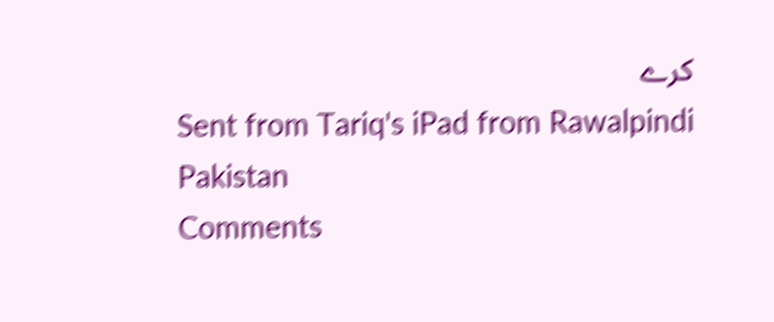کرے
Sent from Tariq's iPad from Rawalpindi Pakistan
Comments